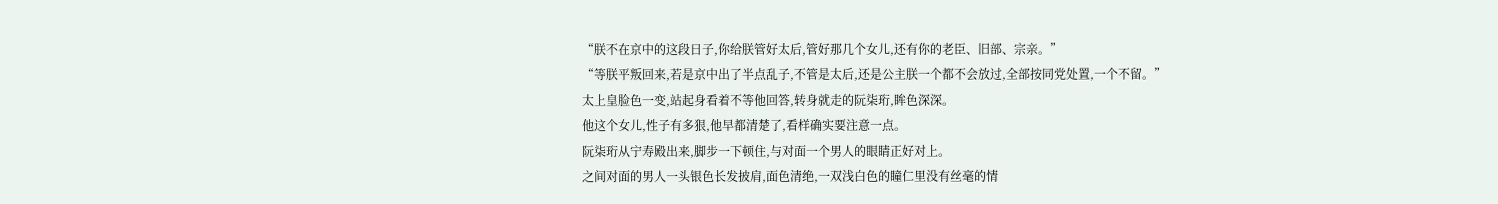“朕不在京中的这段日子,你给朕管好太后,管好那几个女儿,还有你的老臣、旧部、宗亲。”
“等朕平叛回来,若是京中出了半点乱子,不管是太后,还是公主朕一个都不会放过,全部按同党处置,一个不留。”
太上皇脸色一变,站起身看着不等他回答,转身就走的阮柒珩,眸色深深。
他这个女儿,性子有多狠,他早都清楚了,看样确实要注意一点。
阮柒珩从宁寿殿出来,脚步一下顿住,与对面一个男人的眼睛正好对上。
之间对面的男人一头银色长发披肩,面色清绝,一双浅白色的瞳仁里没有丝毫的情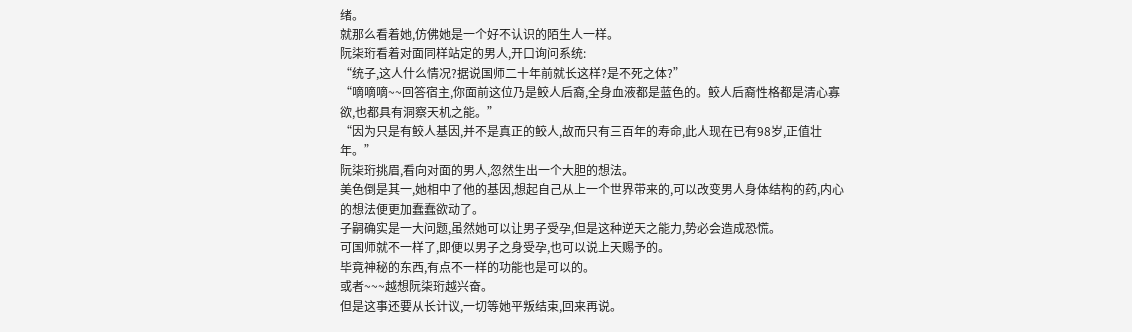绪。
就那么看着她,仿佛她是一个好不认识的陌生人一样。
阮柒珩看着对面同样站定的男人,开口询问系统:
“统子,这人什么情况?据说国师二十年前就长这样?是不死之体?”
“嘀嘀嘀~~回答宿主,你面前这位乃是鲛人后裔,全身血液都是蓝色的。鲛人后裔性格都是清心寡欲,也都具有洞察天机之能。”
“因为只是有鲛人基因,并不是真正的鲛人,故而只有三百年的寿命,此人现在已有98岁,正值壮年。”
阮柒珩挑眉,看向对面的男人,忽然生出一个大胆的想法。
美色倒是其一,她相中了他的基因,想起自己从上一个世界带来的,可以改变男人身体结构的药,内心的想法便更加蠢蠢欲动了。
子嗣确实是一大问题,虽然她可以让男子受孕,但是这种逆天之能力,势必会造成恐慌。
可国师就不一样了,即便以男子之身受孕,也可以说上天赐予的。
毕竟神秘的东西,有点不一样的功能也是可以的。
或者~~~越想阮柒珩越兴奋。
但是这事还要从长计议,一切等她平叛结束,回来再说。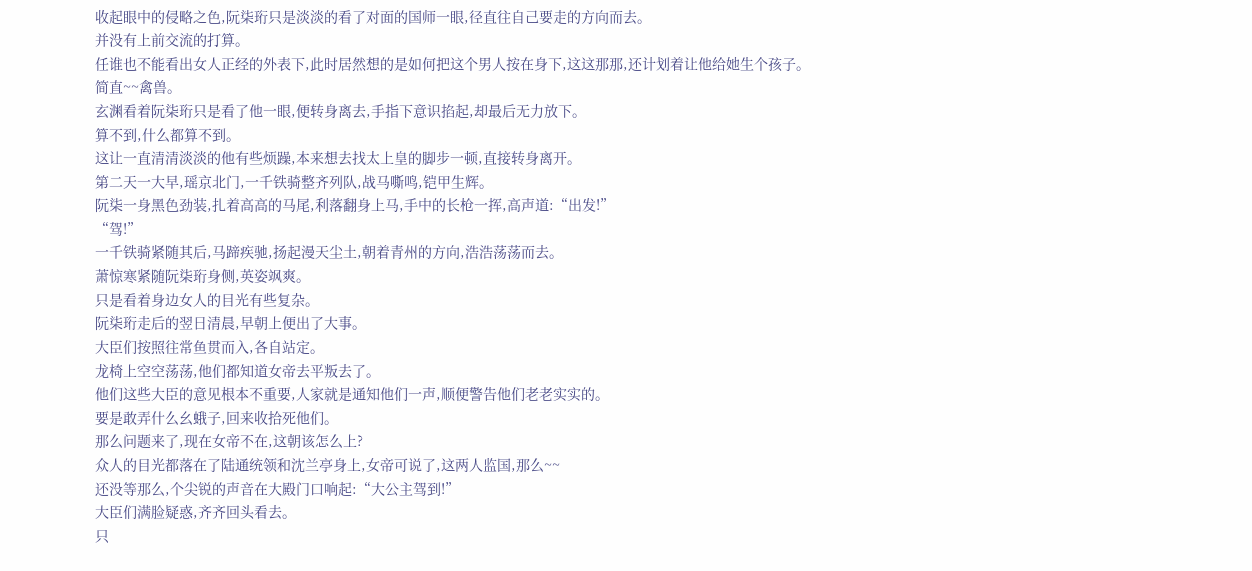收起眼中的侵略之色,阮柒珩只是淡淡的看了对面的国师一眼,径直往自己要走的方向而去。
并没有上前交流的打算。
任谁也不能看出女人正经的外表下,此时居然想的是如何把这个男人按在身下,这这那那,还计划着让他给她生个孩子。
简直~~禽兽。
玄渊看着阮柒珩只是看了他一眼,便转身离去,手指下意识掐起,却最后无力放下。
算不到,什么都算不到。
这让一直清清淡淡的他有些烦躁,本来想去找太上皇的脚步一顿,直接转身离开。
第二天一大早,瑶京北门,一千铁骑整齐列队,战马嘶鸣,铠甲生辉。
阮柒一身黑色劲装,扎着高高的马尾,利落翻身上马,手中的长枪一挥,高声道:“出发!”
“驾!”
一千铁骑紧随其后,马蹄疾驰,扬起漫天尘土,朝着青州的方向,浩浩荡荡而去。
萧惊寒紧随阮柒珩身侧,英姿飒爽。
只是看着身边女人的目光有些复杂。
阮柒珩走后的翌日清晨,早朝上便出了大事。
大臣们按照往常鱼贯而入,各自站定。
龙椅上空空荡荡,他们都知道女帝去平叛去了。
他们这些大臣的意见根本不重要,人家就是通知他们一声,顺便警告他们老老实实的。
要是敢弄什么幺蛾子,回来收拾死他们。
那么问题来了,现在女帝不在,这朝该怎么上?
众人的目光都落在了陆通统领和沈兰亭身上,女帝可说了,这两人监国,那么~~
还没等那么,个尖锐的声音在大殿门口响起:“大公主驾到!”
大臣们满脸疑惑,齐齐回头看去。
只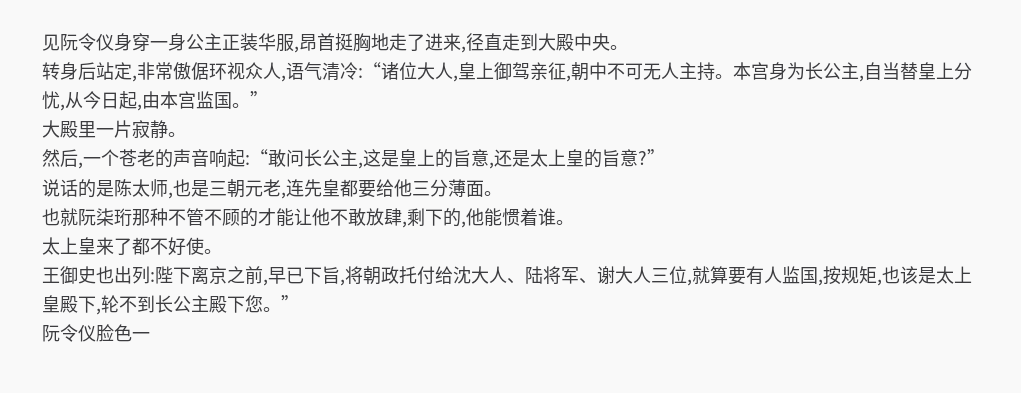见阮令仪身穿一身公主正装华服,昂首挺胸地走了进来,径直走到大殿中央。
转身后站定,非常傲倨环视众人,语气清冷:“诸位大人,皇上御驾亲征,朝中不可无人主持。本宫身为长公主,自当替皇上分忧,从今日起,由本宫监国。”
大殿里一片寂静。
然后,一个苍老的声音响起:“敢问长公主,这是皇上的旨意,还是太上皇的旨意?”
说话的是陈太师,也是三朝元老,连先皇都要给他三分薄面。
也就阮柒珩那种不管不顾的才能让他不敢放肆,剩下的,他能惯着谁。
太上皇来了都不好使。
王御史也出列:陛下离京之前,早已下旨,将朝政托付给沈大人、陆将军、谢大人三位,就算要有人监国,按规矩,也该是太上皇殿下,轮不到长公主殿下您。”
阮令仪脸色一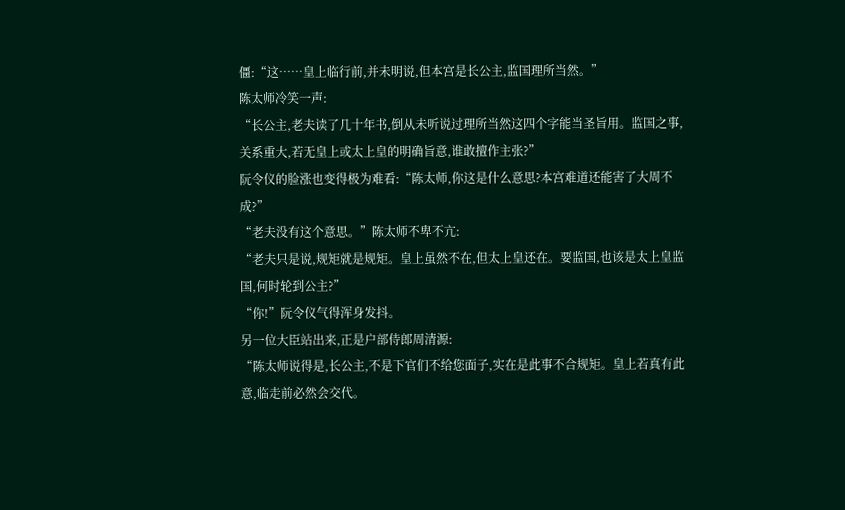僵:“这……皇上临行前,并未明说,但本宫是长公主,监国理所当然。”
陈太师冷笑一声:
“长公主,老夫读了几十年书,倒从未听说过理所当然这四个字能当圣旨用。监国之事,关系重大,若无皇上或太上皇的明确旨意,谁敢擅作主张?”
阮令仪的脸涨也变得极为难看:“陈太师,你这是什么意思?本宫难道还能害了大周不成?”
“老夫没有这个意思。”陈太师不卑不亢:
“老夫只是说,规矩就是规矩。皇上虽然不在,但太上皇还在。要监国,也该是太上皇监国,何时轮到公主?”
“你!”阮令仪气得浑身发抖。
另一位大臣站出来,正是户部侍郎周清源:
“陈太师说得是,长公主,不是下官们不给您面子,实在是此事不合规矩。皇上若真有此意,临走前必然会交代。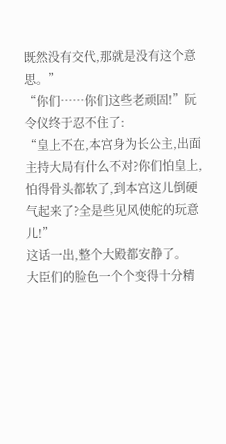既然没有交代,那就是没有这个意思。”
“你们……你们这些老顽固!”阮令仪终于忍不住了:
“皇上不在,本宫身为长公主,出面主持大局有什么不对?你们怕皇上,怕得骨头都软了,到本宫这儿倒硬气起来了?全是些见风使舵的玩意儿!”
这话一出,整个大殿都安静了。
大臣们的脸色一个个变得十分精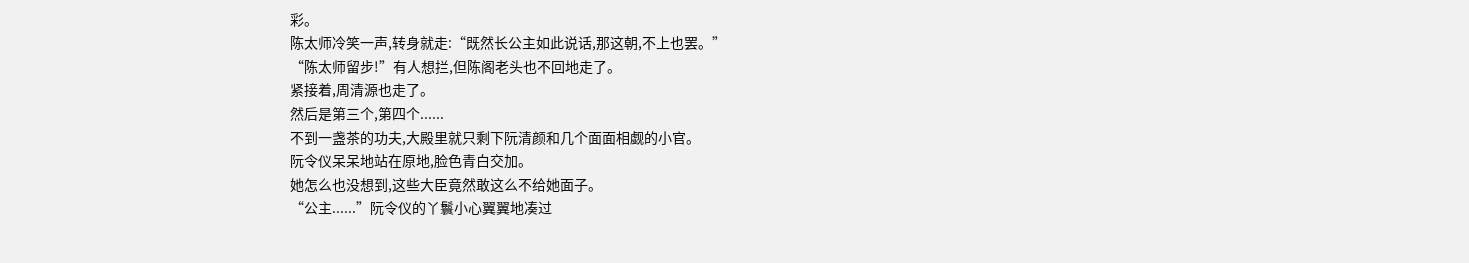彩。
陈太师冷笑一声,转身就走:“既然长公主如此说话,那这朝,不上也罢。”
“陈太师留步!”有人想拦,但陈阁老头也不回地走了。
紧接着,周清源也走了。
然后是第三个,第四个......
不到一盏茶的功夫,大殿里就只剩下阮清颜和几个面面相觑的小官。
阮令仪呆呆地站在原地,脸色青白交加。
她怎么也没想到,这些大臣竟然敢这么不给她面子。
“公主......”阮令仪的丫鬟小心翼翼地凑过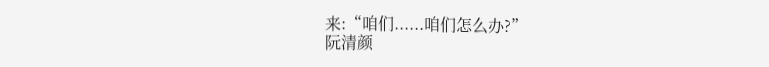来:“咱们......咱们怎么办?”
阮清颜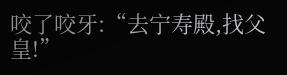咬了咬牙:“去宁寿殿,找父皇!”